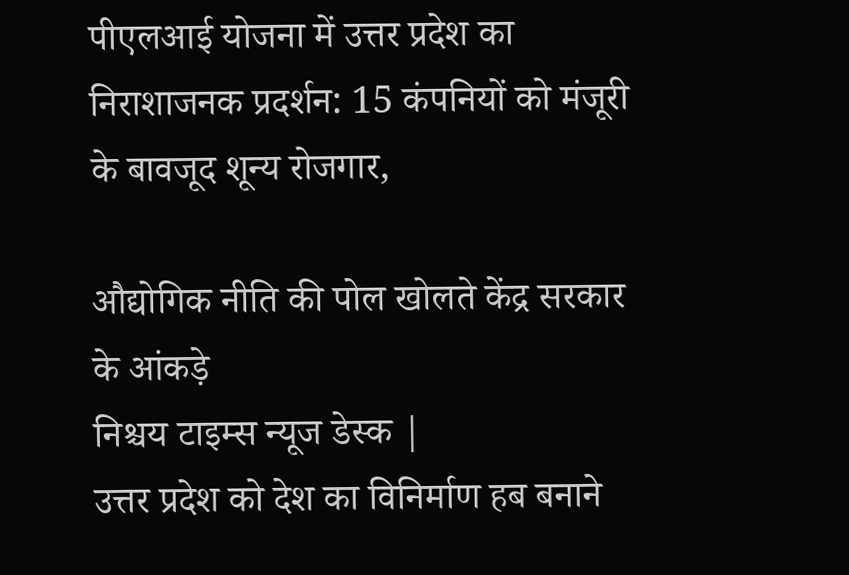पीएलआई योजना में उत्तर प्रदेश का निराशाजनक प्रदर्शन: 15 कंपनियों को मंजूरी के बावजूद शून्य रोजगार,

औद्योगिक नीति की पोल खोलते केंद्र सरकार के आंकड़े
निश्चय टाइम्स न्यूज डेस्क |
उत्तर प्रदेश को देश का विनिर्माण हब बनाने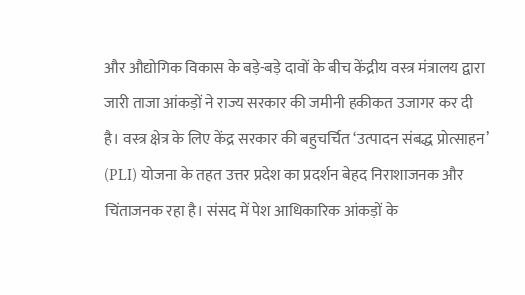और औद्योगिक विकास के बड़े-बड़े दावों के बीच केंद्रीय वस्त्र मंत्रालय द्वारा जारी ताजा आंकड़ों ने राज्य सरकार की जमीनी हकीकत उजागर कर दी है। वस्त्र क्षेत्र के लिए केंद्र सरकार की बहुचर्चित ‘उत्पादन संबद्ध प्रोत्साहन’ (PLI) योजना के तहत उत्तर प्रदेश का प्रदर्शन बेहद निराशाजनक और चिंताजनक रहा है। संसद में पेश आधिकारिक आंकड़ों के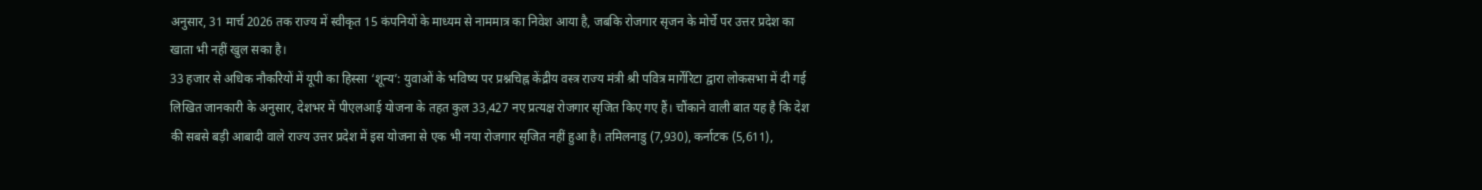अनुसार, 31 मार्च 2026 तक राज्य में स्वीकृत 15 कंपनियों के माध्यम से नाममात्र का निवेश आया है, जबकि रोजगार सृजन के मोर्चे पर उत्तर प्रदेश का खाता भी नहीं खुल सका है।
33 हजार से अधिक नौकरियों में यूपी का हिस्सा ‘शून्य’: युवाओं के भविष्य पर प्रश्नचिह्न केंद्रीय वस्त्र राज्य मंत्री श्री पवित्र मार्गेरिटा द्वारा लोकसभा में दी गई लिखित जानकारी के अनुसार, देशभर में पीएलआई योजना के तहत कुल 33,427 नए प्रत्यक्ष रोजगार सृजित किए गए हैं। चौंकाने वाली बात यह है कि देश की सबसे बड़ी आबादी वाले राज्य उत्तर प्रदेश में इस योजना से एक भी नया रोजगार सृजित नहीं हुआ है। तमिलनाडु (7,930), कर्नाटक (5,611),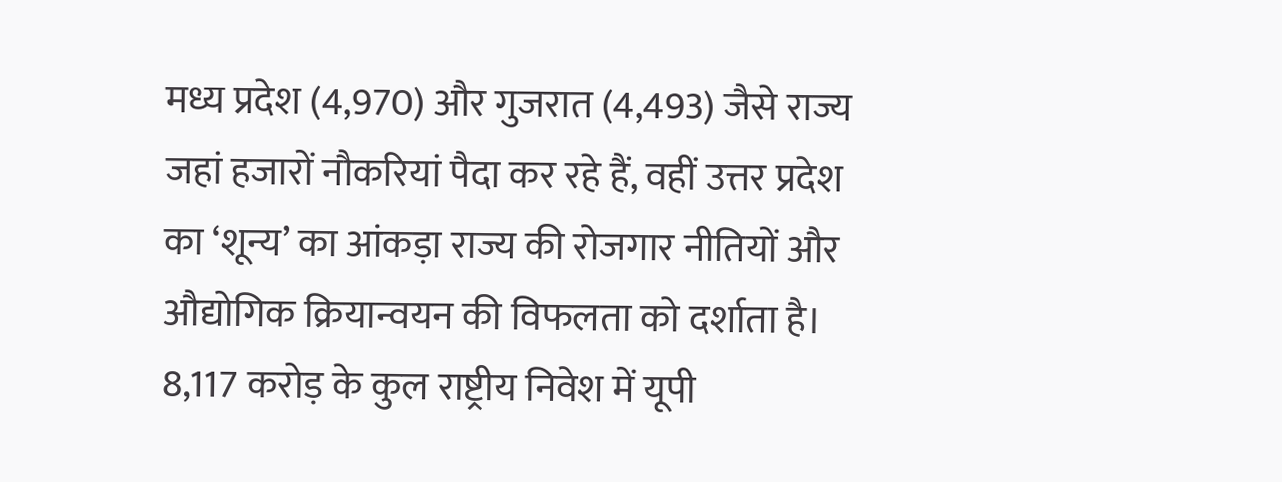मध्य प्रदेश (4,970) और गुजरात (4,493) जैसे राज्य जहां हजारों नौकरियां पैदा कर रहे हैं, वहीं उत्तर प्रदेश का ‘शून्य’ का आंकड़ा राज्य की रोजगार नीतियों और औद्योगिक क्रियान्वयन की विफलता को दर्शाता है।
8,117 करोड़ के कुल राष्ट्रीय निवेश में यूपी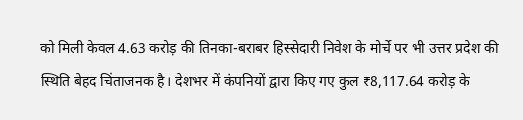को मिली केवल 4.63 करोड़ की तिनका-बराबर हिस्सेदारी निवेश के मोर्चे पर भी उत्तर प्रदेश की स्थिति बेहद चिंताजनक है। देशभर में कंपनियों द्वारा किए गए कुल ₹8,117.64 करोड़ के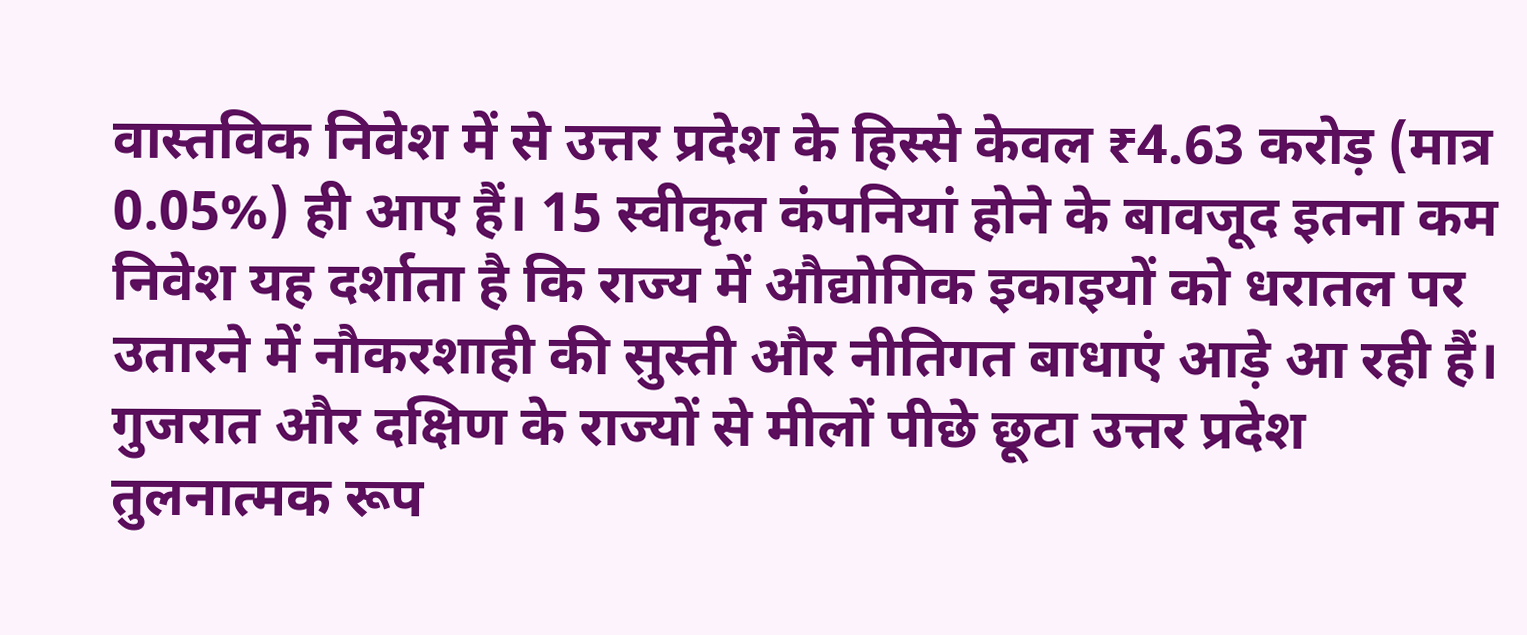वास्तविक निवेश में से उत्तर प्रदेश के हिस्से केवल ₹4.63 करोड़ (मात्र 0.05%) ही आए हैं। 15 स्वीकृत कंपनियां होने के बावजूद इतना कम निवेश यह दर्शाता है कि राज्य में औद्योगिक इकाइयों को धरातल पर उतारने में नौकरशाही की सुस्ती और नीतिगत बाधाएं आड़े आ रही हैं।
गुजरात और दक्षिण के राज्यों से मीलों पीछे छूटा उत्तर प्रदेश तुलनात्मक रूप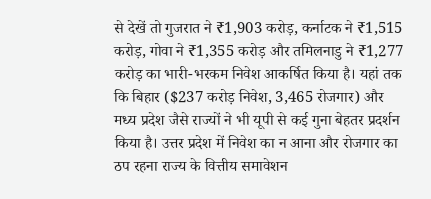से देखें तो गुजरात ने ₹1,903 करोड़, कर्नाटक ने ₹1,515 करोड़, गोवा ने ₹1,355 करोड़ और तमिलनाडु ने ₹1,277 करोड़ का भारी-भरकम निवेश आकर्षित किया है। यहां तक कि बिहार ($237 करोड़ निवेश, 3,465 रोजगार) और मध्य प्रदेश जैसे राज्यों ने भी यूपी से कई गुना बेहतर प्रदर्शन किया है। उत्तर प्रदेश में निवेश का न आना और रोजगार का ठप रहना राज्य के वित्तीय समावेशन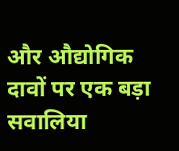और औद्योगिक दावों पर एक बड़ा सवालिया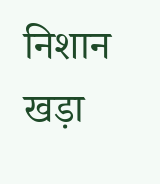निशान खड़ा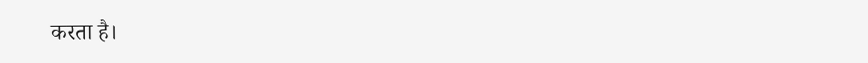करता है।